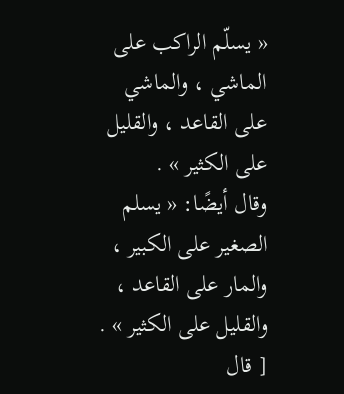« يسلّم الراكب على الماشي ، والماشي على القاعد ، والقليل على الكثير » .
وقال أيضًا: « يسلم الصغير على الكبير ، والمار على القاعد ، والقليل على الكثير » .
[ قال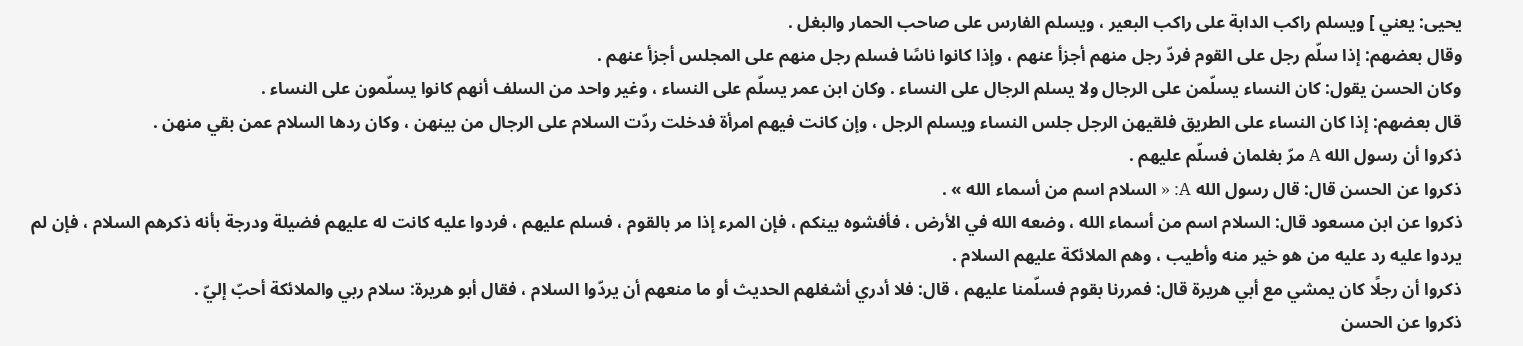يحيى: يعني ] ويسلم راكب الدابة على راكب البعير ، ويسلم الفارس على صاحب الحمار والبغل .
وقال بعضهم: إذا سلّم رجل على القوم فردّ رجل منهم أجزأ عنهم ، وإذا كانوا ناسًا فسلم رجل منهم على المجلس أجزأ عنهم .
وكان الحسن يقول: كان النساء يسلّمن على الرجال ولا يسلم الرجال على النساء . وكان ابن عمر يسلّم على النساء ، وغير واحد من السلف أنهم كانوا يسلّمون على النساء .
قال بعضهم: إذا كان النساء على الطريق فلقيهن الرجل جلس النساء ويسلم الرجل ، وإن كانت فيهم امرأة فدخلت ردّت السلام على الرجال من بينهن ، وكان ردها السلام عمن بقي منهن .
ذكروا أن رسول الله A مرّ بغلمان فسلّم عليهم .
ذكروا عن الحسن قال: قال رسول الله A: « السلام اسم من أسماء الله » .
ذكروا عن ابن مسعود قال: السلام اسم من أسماء الله ، وضعه الله في الأرض ، فأفشوه بينكم ، فإن المرء إذا مر بالقوم ، فسلم عليهم ، فردوا عليه كانت له عليهم فضيلة ودرجة بأنه ذكرهم السلام ، فإن لم يردوا عليه رد عليه من هو خير منه وأطيب ، وهم الملائكة عليهم السلام .
ذكروا أن رجلًا كان يمشي مع أبي هريرة قال: فمررنا بقوم فسلّمنا عليهم ، قال: فلا أدري أشغلهم الحديث أو ما منعهم أن يردّوا السلام ، فقال أبو هريرة: سلام ربي والملائكة أحبّ إليّ .
ذكروا عن الحسن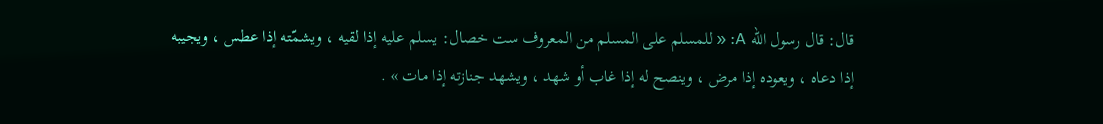قال: قال رسول الله A: « للمسلم على المسلم من المعروف ست خصال: يسلم عليه إذا لقيه ، ويشمّته إذا عطس ، ويجيبه إذا دعاه ، ويعوده إذا مرض ، وينصح له إذا غاب أو شهد ، ويشهد جنازته إذا مات » .